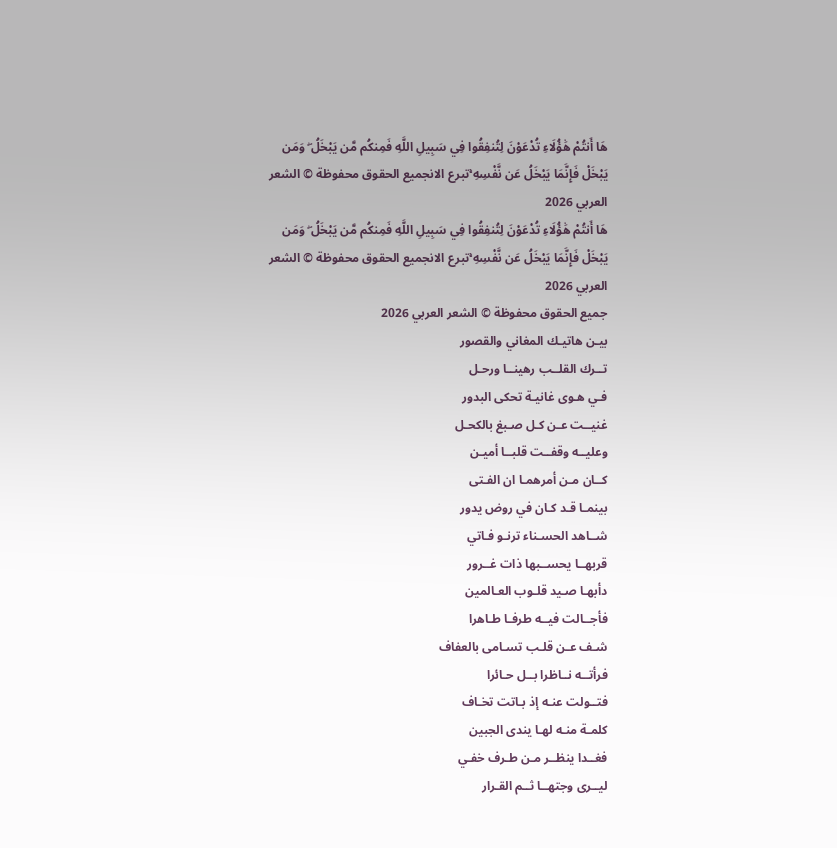هَا أَنتُمْ هَٰؤُلَاءِ تُدْعَوْنَ لِتُنفِقُوا فِي سَبِيلِ اللَّهِ فَمِنكُم مَّن يَبْخَلُ ۖ وَمَن يَبْخَلْ فَإِنَّمَا يَبْخَلُ عَن نَّفْسِهِ ۚتبرع الانجميع الحقوق محفوظة © الشعر العربي 2026
هَا أَنتُمْ هَٰؤُلَاءِ تُدْعَوْنَ لِتُنفِقُوا فِي سَبِيلِ اللَّهِ فَمِنكُم مَّن يَبْخَلُ ۖ وَمَن يَبْخَلْ فَإِنَّمَا يَبْخَلُ عَن نَّفْسِهِ ۚتبرع الانجميع الحقوق محفوظة © الشعر العربي 2026
جميع الحقوق محفوظة © الشعر العربي 2026
بيـن هاتيـك المغاني والقصور
تــرك القلــب رهينــا ورحـل
فـي هـوى غانيـة تحكى البدور
غنيــت عـن كـل صـبغ بالكحـل
وعليــه وقفــت قلبــا أميـن
كــان مـن أمرهمـا ان الفـتى
بينمـا قـد كـان في روض يدور
شــاهد الحسـناء ترنـو فـاتي
قربهــا يحســبها ذات غــرور
دأبهـا صـيد قلـوب العـالمين
فأجــالت فيــه طرفـا طـاهرا
شـف عـن قلـب تسـامى بالعفاف
فرأتــه نــاظرا بــل حـائرا
فتــولت عنـه إذ بـاتت تخـاف
كلمـة منـه لهـا يندى الجبين
فغــدا ينظــر مـن طـرف خفـي
ليــرى وجتهــا ثــم القـرار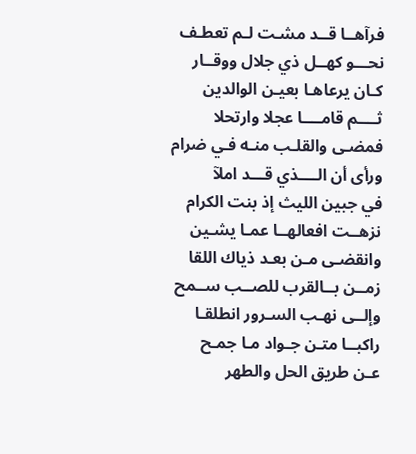فرآهــا قــد مشـت لـم تعطـف
نحـــو كهــل ذي جلال ووقــار
كـان يرعاهـا بعيـن الوالدين
ثــــم قامــــا عجلا وارتحلا
فمضـى والقلـب منـه فـي ضرام
ورأى أن الــــذي قـــد املآ
في جبين الليث إذ بنت الكرام
نزهــت افعالهــا عمـا يشـين
وانقضـى مـن بعـد ذياك اللقا
زمــن بــالقرب للصــب ســمح
وإلــى نهـب السـرور انطلقـا
راكبــا متـن جـواد مـا جمـح
عـن طريق الحل والطهر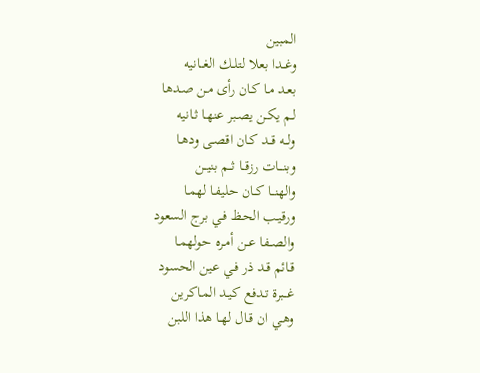المبين
وغــدا بعلا لتلــك الغــانيه
بعـد مـا كـان رأى مـن صـدها
لـم يكـن يصـبر عنهـا ثـانيه
ولــه قــد كـان اقصـى ودهـا
وبنـــات رزقــا ثــم بنيــن
والهنــا كــان حليفـا لهمـا
ورقيـب الحـظ فـي برج السعود
والصــفا عــن أمـره حولهمـا
قـائم قـد ذر فـي عين الحسود
غــبرة تـدفع كيـد المـاكرين
وهـي ان قـال لهـا هذا اللبن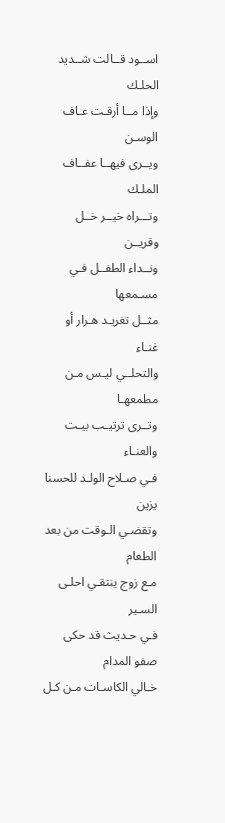اســود قــالت شــديد الحلـك
وإذا مــا أرقـت عـاف الوسـن
ويــرى فيهــا عفــاف الملـك
وتـــراه خيــر خــل وقريــن
ونــداء الطفــل فـي مسـمعها
مثــل تغريـد هـرار أو غنـاء
والتحلــي ليـس مـن مطمعهـا
وتــرى ترتيـب بيـت والعنـاء
فـي صـلاح الولـد للحسنا يزين
وتقضـي الـوقت من بعد الطعام
مـع زوج ينتقـي احلـى السـير
فـي حـديث قد حكى صفو المدام
خـالي الكاسـات مـن كـل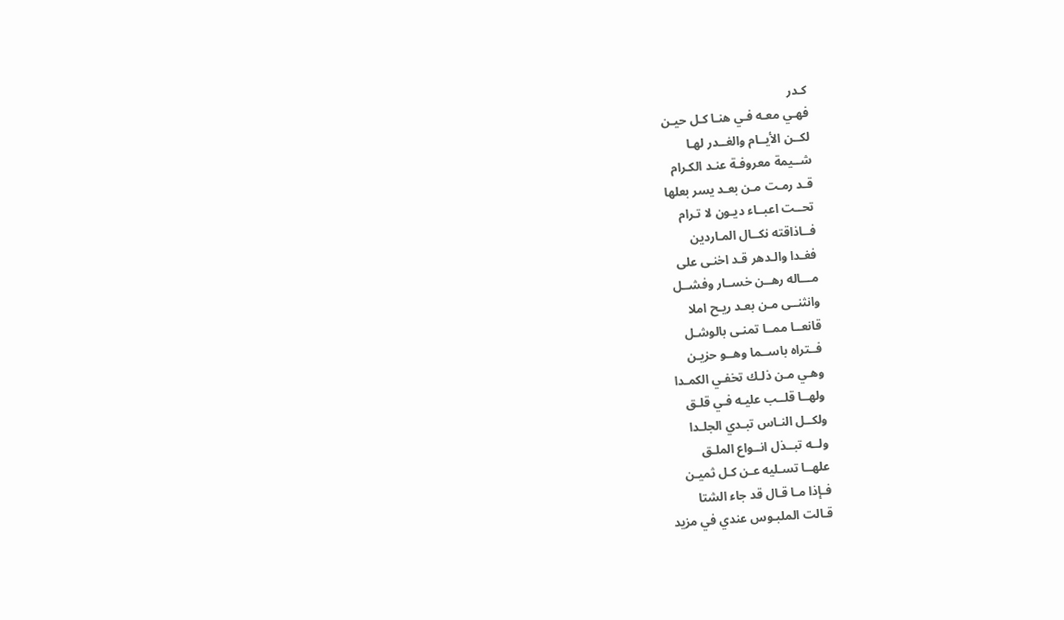كـدر
فهـي معـه فـي هنـا كـل حيـن
لكــن الأيــام والغــدر لهـا
شــيمة معروفـة عنـد الكـرام
قـد رمـت مـن بعـد يسر بعلها
تحــت اعبــاء ديـون لا تـرام
فــاذاقته نكــال المـاردين
فغـدا والـدهر قـد اخنـى على
مـــاله رهــن خســار وفشــل
وانثنــى مـن بعـد ريـح املا
قانعــا ممــا تمنـى بالوشـل
فــتراه باســما وهــو حزيـن
وهـي مـن ذلـك تخفـي الكمـدا
ولهــا قلــب عليـه فـي قلـق
ولكــل النـاس تبـدي الجلـدا
ولــه تبــذل انــواع الملـق
علهــا تسـليه عـن كـل ثميـن
فـإذا مـا قـال قد جاء الشتا
قـالت الملبـوس عندي في مزيد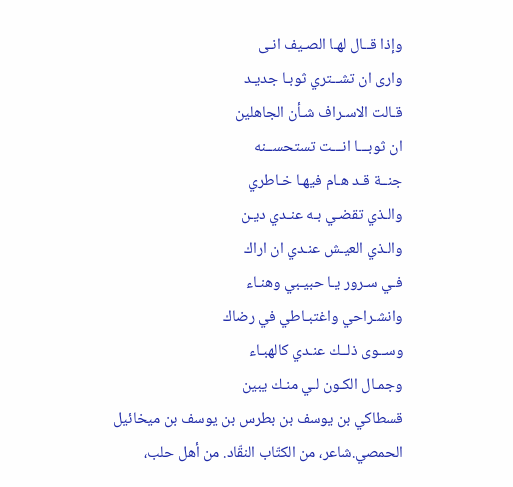وإذا قــال لهـا الصـيف انـى
وارى ان تشــتري ثوبـا جديـد
قـالت الاسـراف شـأن الجاهلين
ان ثوبـــا انـــت تستحســنه
جنــة قـد هـام فيهـا خـاطري
والـذي تقضـي بـه عنـدي ديـن
والـذي العيـش عنـدي ان اراك
فـي سـرور يـا حبيـبي وهنـاء
وانشـراحي واغتبـاطي في رضاك
وســوى ذلــك عنـدي كالهبـاء
وجمـال الكـون لـي منـك يبين
قسطاكي بن يوسف بن بطرس بن يوسف بن ميخائيل الحمصي.شاعر، من الكتّاب النقّاد. من أهل حلب،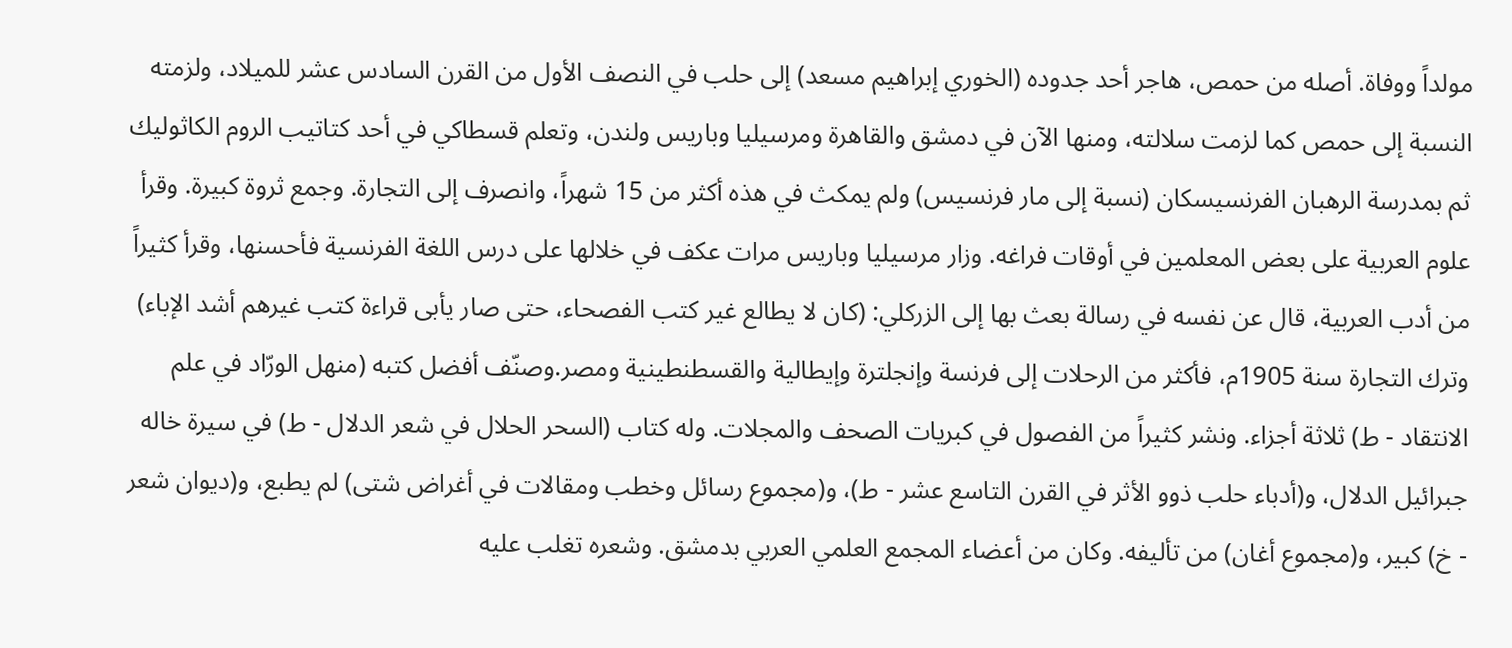مولداً ووفاة. أصله من حمص، هاجر أحد جدوده (الخوري إبراهيم مسعد) إلى حلب في النصف الأول من القرن السادس عشر للميلاد، ولزمته النسبة إلى حمص كما لزمت سلالته، ومنها الآن في دمشق والقاهرة ومرسيليا وباريس ولندن، وتعلم قسطاكي في أحد كتاتيب الروم الكاثوليك ثم بمدرسة الرهبان الفرنسيسكان (نسبة إلى مار فرنسيس) ولم يمكث في هذه أكثر من 15 شهراً، وانصرف إلى التجارة. وجمع ثروة كبيرة. وقرأ علوم العربية على بعض المعلمين في أوقات فراغه. وزار مرسيليا وباريس مرات عكف في خلالها على درس اللغة الفرنسية فأحسنها، وقرأ كثيراً من أدب العربية، قال عن نفسه في رسالة بعث بها إلى الزركلي: (كان لا يطالع غير كتب الفصحاء، حتى صار يأبى قراءة كتب غيرهم أشد الإباء) وترك التجارة سنة 1905م، فأكثر من الرحلات إلى فرنسة وإنجلترة وإيطالية والقسطنطينية ومصر.وصنّف أفضل كتبه (منهل الورّاد في علم الانتقاد - ط) ثلاثة أجزاء. ونشر كثيراً من الفصول في كبريات الصحف والمجلات. وله كتاب (السحر الحلال في شعر الدلال - ط) في سيرة خاله جبرائيل الدلال، و(أدباء حلب ذوو الأثر في القرن التاسع عشر - ط)، و(مجموع رسائل وخطب ومقالات في أغراض شتى) لم يطبع، و(ديوان شعر - خ) كبير، و(مجموع أغان) من تأليفه. وكان من أعضاء المجمع العلمي العربي بدمشق. وشعره تغلب عليه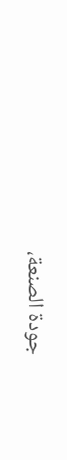جودة الصنعة،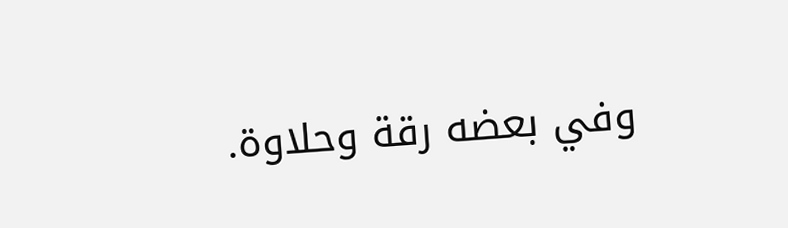وفي بعضه رقة وحلاوة.